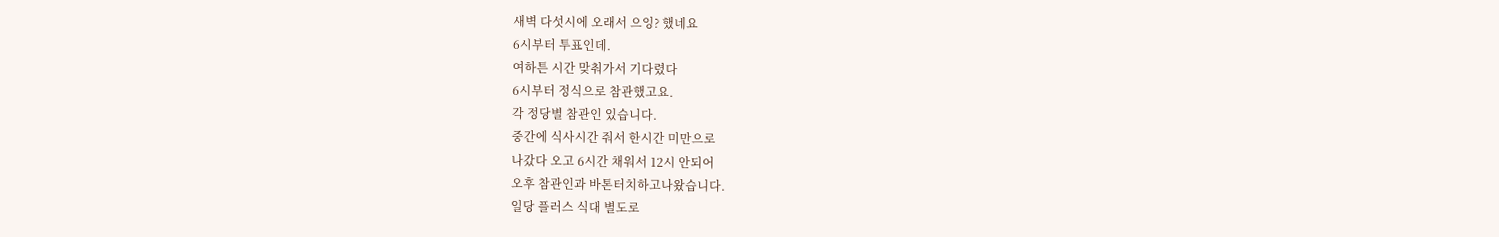새벽 다섯시에 오래서 으잉? 했네요
6시부터 투표인데.
여하튼 시간 맞춰가서 기다렸다
6시부터 정식으로 참관했고요.
각 정당별 참관인 있습니다.
중간에 식사시간 줘서 한시간 미만으로
나갔다 오고 6시간 채워서 12시 안되어
오후 참관인과 바톤터치하고나왔습니다.
일당 플러스 식대 별도로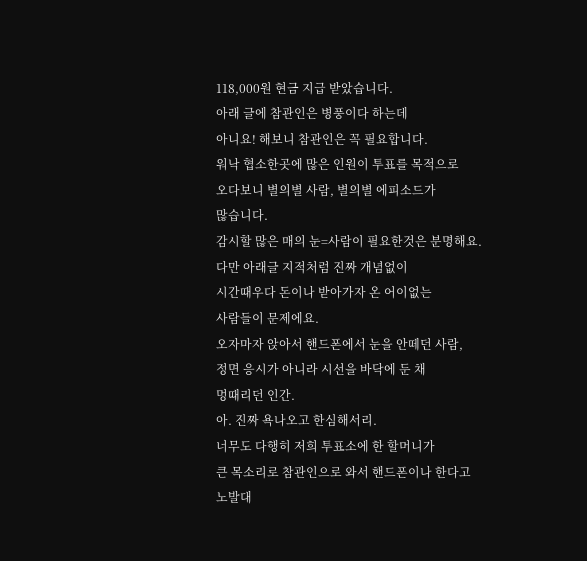118,000원 현금 지급 받았습니다.
아래 글에 참관인은 병풍이다 하는데
아니요! 해보니 참관인은 꼭 필요합니다.
워낙 협소한곳에 많은 인원이 투표를 목적으로
오다보니 별의별 사람, 별의별 에피소드가
많습니다.
감시할 많은 매의 눈=사람이 필요한것은 분명해요.
다만 아래글 지적처럼 진짜 개념없이
시간때우다 돈이나 받아가자 온 어이없는
사람들이 문제에요.
오자마자 앉아서 핸드폰에서 눈을 안떼던 사람,
정면 응시가 아니라 시선을 바닥에 둔 채
멍때리던 인간.
아. 진짜 욕나오고 한심해서리.
너무도 다행히 저희 투표소에 한 할머니가
큰 목소리로 참관인으로 와서 핸드폰이나 한다고
노발대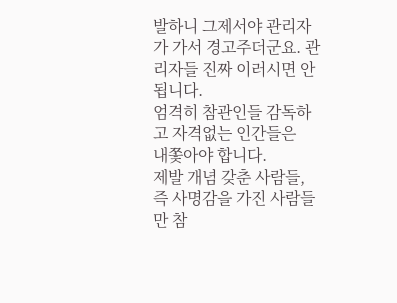발하니 그제서야 관리자가 가서 경고주더군요. 관리자들 진짜 이러시면 안됩니다.
엄격히 참관인들 감독하고 자격없는 인간들은
내쫓아야 합니다.
제발 개념 갖춘 사람들, 즉 사명감을 가진 사람들만 참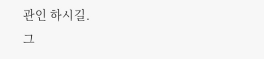관인 하시길.
그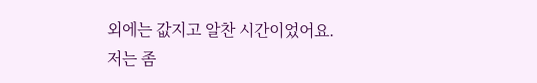외에는 값지고 알찬 시간이었어요.
저는 좀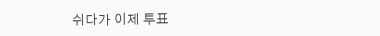쉬다가 이제 투표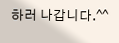하러 나갑니다.^^